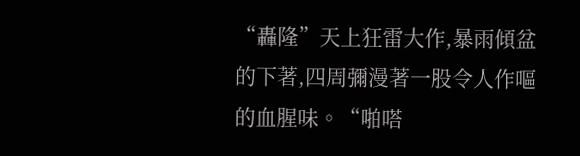“轟隆”天上狂雷大作,暴雨傾盆的下著,四周彌漫著一股令人作嘔的血腥味。“啪嗒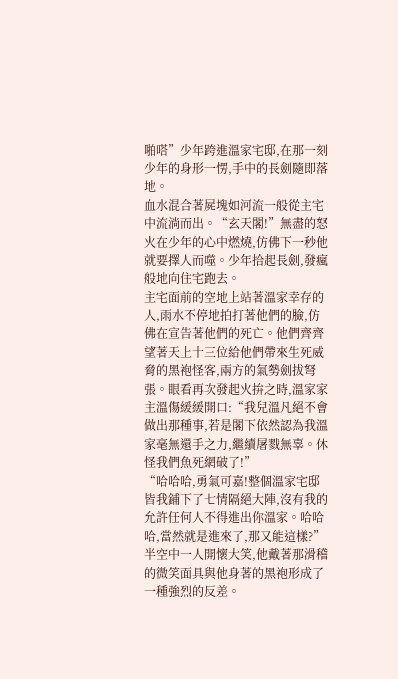啪嗒”少年跨進溫家宅邸,在那一刻少年的身形一愣,手中的長劍隨即落地。
血水混合著屍塊如河流一般從主宅中流淌而出。“玄天閣!”無盡的怒火在少年的心中燃燒,仿佛下一秒他就要擇人而噬。少年拾起長劍,發瘋般地向住宅跑去。
主宅面前的空地上站著溫家幸存的人,雨水不停地拍打著他們的臉,仿佛在宣告著他們的死亡。他們齊齊望著天上十三位給他們帶來生死威脅的黑袍怪客,兩方的氣勢劍拔弩張。眼看再次發起火拚之時,溫家家主溫傷緩緩開口:“我兒溫凡絕不會做出那種事,若是閣下依然認為我溫家毫無還手之力,繼續屠戮無辜。休怪我們魚死網破了!”
“哈哈哈,勇氣可嘉!整個溫家宅邸皆我鋪下了七情隔絕大陣,沒有我的允許任何人不得進出你溫家。哈哈哈,當然就是進來了,那又能這樣?”半空中一人開懷大笑,他戴著那滑稽的微笑面具與他身著的黑袍形成了一種強烈的反差。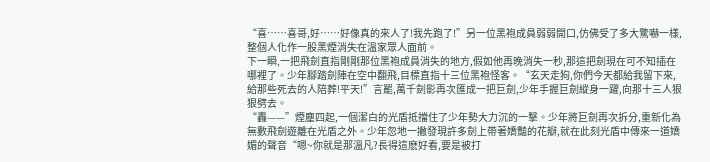“喜……喜哥,好……好像真的來人了!我先跑了!”另一位黑袍成員弱弱開口,仿佛受了多大驚嚇一樣,整個人化作一股黑煙消失在溫家眾人面前。
下一瞬,一把飛劍直指剛剛那位黑袍成員消失的地方,假如他再晚消失一秒,那這把劍現在可不知插在哪裡了。少年腳踏劍陣在空中翻飛,目標直指十三位黑袍怪客。“玄天走狗,你們今天都給我留下來,給那些死去的人陪葬!平天!”言罷,萬千劍影再次匯成一把巨劍,少年手握巨劍縱身一躍,向那十三人狠狠劈去。
“轟——”煙塵四起,一個潔白的光盾抵擋住了少年勢大力沉的一擊。少年將巨劍再次拆分,重新化為無數飛劍遊離在光盾之外。少年忽地一撇發現許多劍上帶著嬌豔的花瓣,就在此刻光盾中傳來一道嬌媚的聲音“嗯~你就是那溫凡?長得這麽好看,要是被打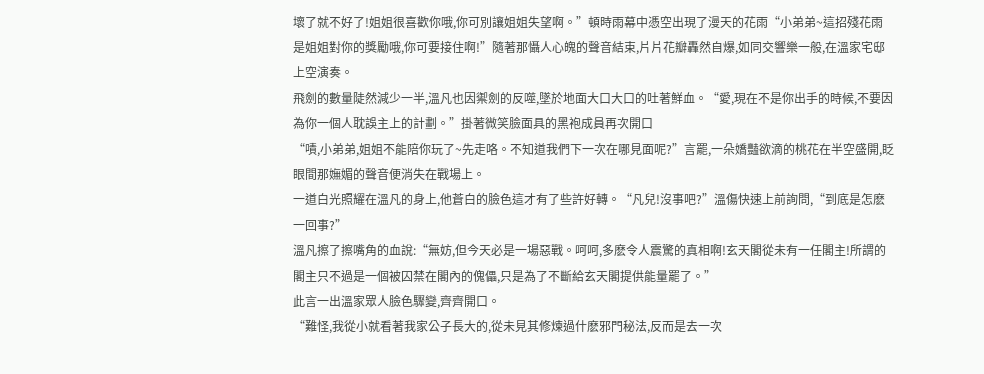壞了就不好了!姐姐很喜歡你哦,你可別讓姐姐失望啊。”頓時雨幕中憑空出現了漫天的花雨“小弟弟~這招殘花雨是姐姐對你的獎勵哦,你可要接住啊!”隨著那懾人心魄的聲音結束,片片花瓣轟然自爆,如同交響樂一般,在溫家宅邸上空演奏。
飛劍的數量陡然減少一半,溫凡也因禦劍的反噬,墜於地面大口大口的吐著鮮血。“愛,現在不是你出手的時候,不要因為你一個人耽誤主上的計劃。”掛著微笑臉面具的黑袍成員再次開口
“嘖,小弟弟,姐姐不能陪你玩了~先走咯。不知道我們下一次在哪見面呢?”言罷,一朵嬌豔欲滴的桃花在半空盛開,眨眼間那嫵媚的聲音便消失在戰場上。
一道白光照耀在溫凡的身上,他蒼白的臉色這才有了些許好轉。“凡兒!沒事吧?”溫傷快速上前詢問,“到底是怎麽一回事?”
溫凡擦了擦嘴角的血說:“無妨,但今天必是一場惡戰。呵呵,多麽令人震驚的真相啊!玄天閣從未有一任閣主!所謂的閣主只不過是一個被囚禁在閣內的傀儡,只是為了不斷給玄天閣提供能量罷了。”
此言一出溫家眾人臉色驟變,齊齊開口。
“難怪,我從小就看著我家公子長大的,從未見其修煉過什麽邪門秘法,反而是去一次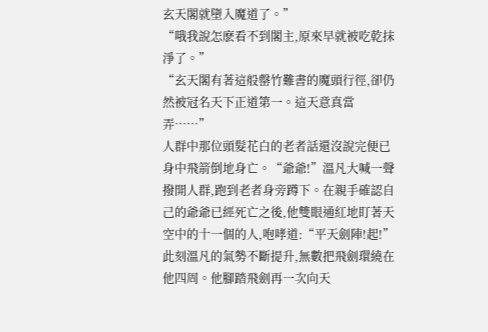玄天閣就墮入魔道了。”
“哦我說怎麽看不到閣主,原來早就被吃乾抹淨了。”
“玄天閣有著這般罄竹難書的魔頭行徑,卻仍然被冠名天下正道第一。這天意真當弄……”
人群中那位頭髮花白的老者話還沒說完便已身中飛箭倒地身亡。“爺爺!”溫凡大喊一聲撥開人群,跑到老者身旁蹲下。在親手確認自己的爺爺已經死亡之後,他雙眼通紅地盯著天空中的十一個的人,咆哮道:“平天劍陣!起!”此刻溫凡的氣勢不斷提升,無數把飛劍環繞在他四周。他腳踏飛劍再一次向天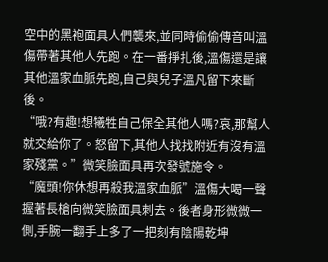空中的黑袍面具人們襲來,並同時偷偷傳音叫溫傷帶著其他人先跑。在一番掙扎後,溫傷還是讓其他溫家血脈先跑,自己與兒子溫凡留下來斷後。
“哦?有趣!想犧牲自己保全其他人嗎?哀,那幫人就交給你了。怒留下,其他人找找附近有沒有溫家殘黨。”微笑臉面具再次發號施令。
“魔頭!你休想再殺我溫家血脈”溫傷大喝一聲握著長槍向微笑臉面具刺去。後者身形微微一側,手腕一翻手上多了一把刻有陰陽乾坤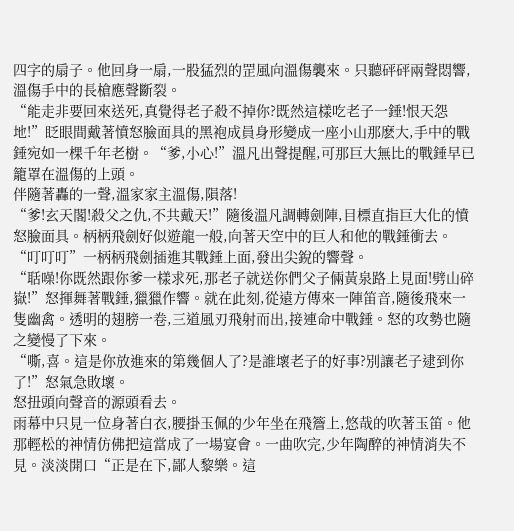四字的扇子。他回身一扇,一股猛烈的罡風向溫傷襲來。只聽砰砰兩聲悶響,溫傷手中的長槍應聲斷裂。
“能走非要回來送死,真覺得老子殺不掉你?既然這樣吃老子一錘!恨天怨地!”眨眼間戴著憤怒臉面具的黑袍成員身形變成一座小山那麽大,手中的戰錘宛如一棵千年老樹。“爹,小心!”溫凡出聲提醒,可那巨大無比的戰錘早已籠罩在溫傷的上頭。
伴隨著轟的一聲,溫家家主溫傷,隕落!
“爹!玄天閣!殺父之仇,不共戴天!”隨後溫凡調轉劍陣,目標直指巨大化的憤怒臉面具。柄柄飛劍好似遊龍一般,向著天空中的巨人和他的戰錘衝去。
“叮叮叮”一柄柄飛劍插進其戰錘上面,發出尖銳的響聲。
“聒噪!你既然跟你爹一樣求死,那老子就送你們父子倆黃泉路上見面!劈山碎嶽!”怒揮舞著戰錘,獵獵作響。就在此刻,從遠方傳來一陣笛音,隨後飛來一隻幽禽。透明的翅膀一卷,三道風刃飛射而出,接連命中戰錘。怒的攻勢也隨之變慢了下來。
“嘶,喜。這是你放進來的第幾個人了?是誰壞老子的好事?別讓老子逮到你了!”怒氣急敗壞。
怒扭頭向聲音的源頭看去。
雨幕中只見一位身著白衣,腰掛玉佩的少年坐在飛簷上,悠哉的吹著玉笛。他那輕松的神情仿佛把這當成了一場宴會。一曲吹完,少年陶醉的神情消失不見。淡淡開口“正是在下,鄙人黎樂。這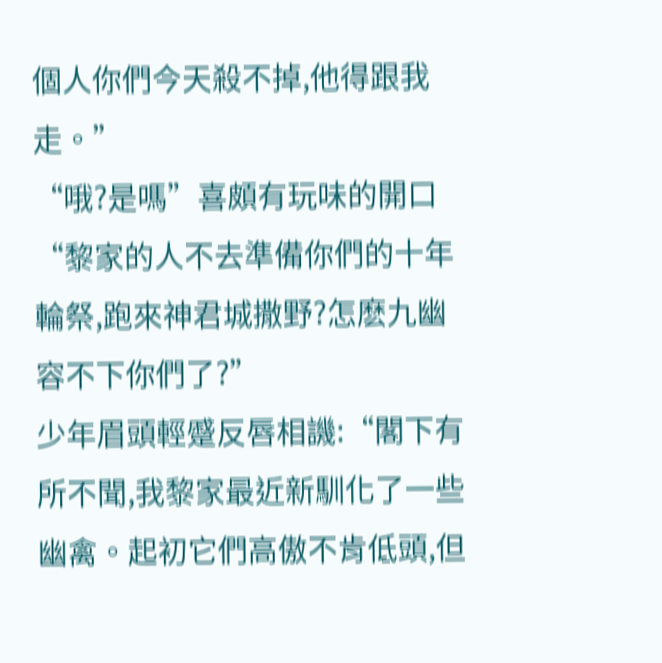個人你們今天殺不掉,他得跟我走。”
“哦?是嗎”喜頗有玩味的開口“黎家的人不去準備你們的十年輪祭,跑來神君城撒野?怎麽九幽容不下你們了?”
少年眉頭輕蹙反唇相譏:“閣下有所不聞,我黎家最近新馴化了一些幽禽。起初它們高傲不肯低頭,但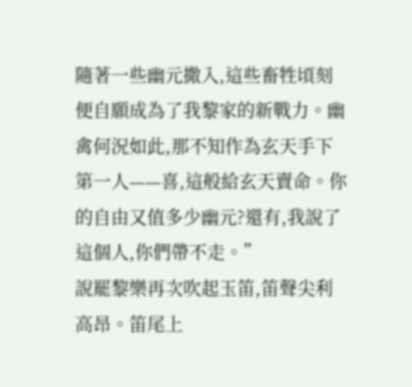隨著一些幽元撒入,這些畜牲頃刻便自願成為了我黎家的新戰力。幽禽何況如此,那不知作為玄天手下第一人——喜,這般給玄天賣命。你的自由又值多少幽元?還有,我說了這個人,你們帶不走。”
說罷黎樂再次吹起玉笛,笛聲尖利高昂。笛尾上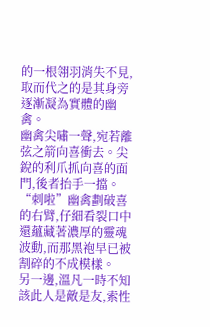的一根翎羽消失不見,取而代之的是其身旁逐漸凝為實體的幽禽。
幽禽尖嘯一聲,宛若離弦之箭向喜衝去。尖銳的利爪抓向喜的面門,後者抬手一擋。“刺啦”幽禽劃破喜的右臂,仔細看裂口中還蘊藏著濃厚的靈魂波動,而那黑袍早已被割碎的不成模樣。
另一邊,溫凡一時不知該此人是敵是友,索性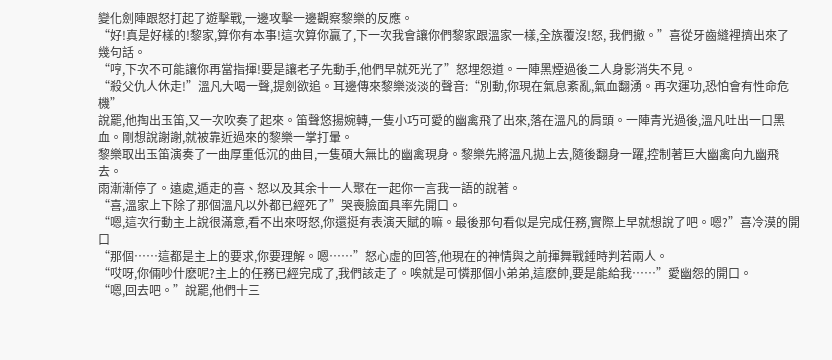變化劍陣跟怒打起了遊擊戰,一邊攻擊一邊觀察黎樂的反應。
“好!真是好樣的!黎家,算你有本事!這次算你贏了,下一次我會讓你們黎家跟溫家一樣,全族覆沒!怒, 我們撤。”喜從牙齒縫裡擠出來了幾句話。
“哼,下次不可能讓你再當指揮!要是讓老子先動手,他們早就死光了”怒埋怨道。一陣黑煙過後二人身影消失不見。
“殺父仇人休走!”溫凡大喝一聲,提劍欲追。耳邊傳來黎樂淡淡的聲音:“別動,你現在氣息紊亂,氣血翻湧。再次運功,恐怕會有性命危機”
說罷,他掏出玉笛,又一次吹奏了起來。笛聲悠揚婉轉,一隻小巧可愛的幽禽飛了出來,落在溫凡的肩頭。一陣青光過後,溫凡吐出一口黑血。剛想說謝謝,就被靠近過來的黎樂一掌打暈。
黎樂取出玉笛演奏了一曲厚重低沉的曲目,一隻碩大無比的幽禽現身。黎樂先將溫凡拋上去,隨後翻身一躍,控制著巨大幽禽向九幽飛去。
雨漸漸停了。遠處,遁走的喜、怒以及其余十一人聚在一起你一言我一語的說著。
“喜,溫家上下除了那個溫凡以外都已經死了”哭喪臉面具率先開口。
“嗯,這次行動主上說很滿意,看不出來呀怒,你還挺有表演天賦的嘛。最後那句看似是完成任務,實際上早就想說了吧。嗯?”喜冷漠的開口
“那個……這都是主上的要求,你要理解。嗯……”怒心虛的回答,他現在的神情與之前揮舞戰錘時判若兩人。
“哎呀,你倆吵什麽呢?主上的任務已經完成了,我們該走了。唉就是可憐那個小弟弟,這麽帥,要是能給我……”愛幽怨的開口。
“嗯,回去吧。”說罷,他們十三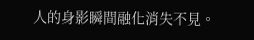人的身影瞬間融化消失不見。